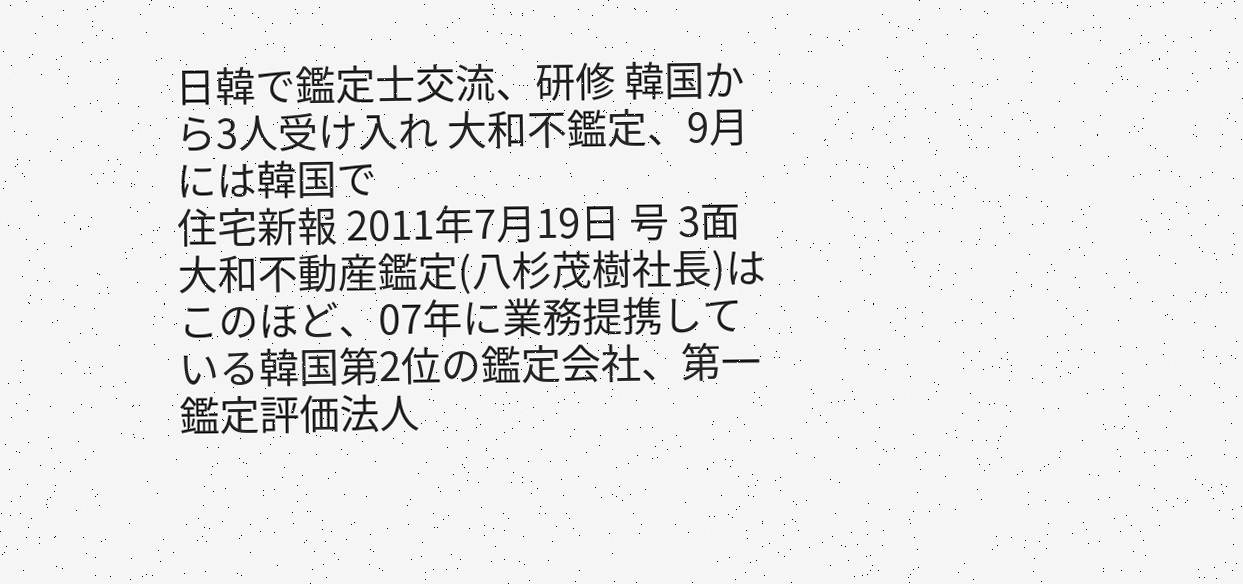日韓で鑑定士交流、研修 韓国から3人受け入れ 大和不鑑定、9月には韓国で
住宅新報 2011年7月19日 号 3面
大和不動産鑑定(八杉茂樹社長)はこのほど、07年に業務提携している韓国第2位の鑑定会社、第一鑑定評価法人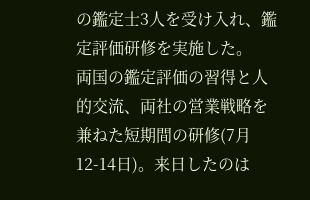の鑑定士3人を受け入れ、鑑定評価研修を実施した。
両国の鑑定評価の習得と人的交流、両社の営業戦略を兼ねた短期間の研修(7月12-14日)。来日したのは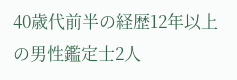40歳代前半の経歴12年以上の男性鑑定士2人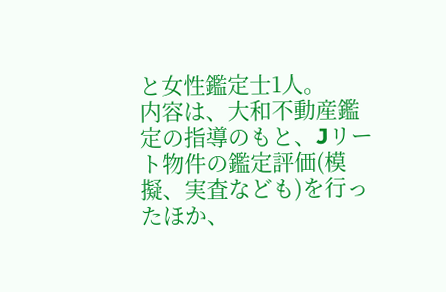と女性鑑定士1人。
内容は、大和不動産鑑定の指導のもと、Jリート物件の鑑定評価(模擬、実査なども)を行ったほか、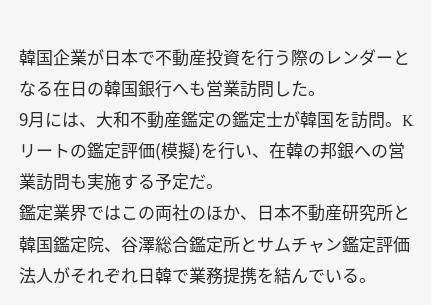韓国企業が日本で不動産投資を行う際のレンダーとなる在日の韓国銀行へも営業訪問した。
9月には、大和不動産鑑定の鑑定士が韓国を訪問。Kリートの鑑定評価(模擬)を行い、在韓の邦銀への営業訪問も実施する予定だ。
鑑定業界ではこの両社のほか、日本不動産研究所と韓国鑑定院、谷澤総合鑑定所とサムチャン鑑定評価法人がそれぞれ日韓で業務提携を結んでいる。